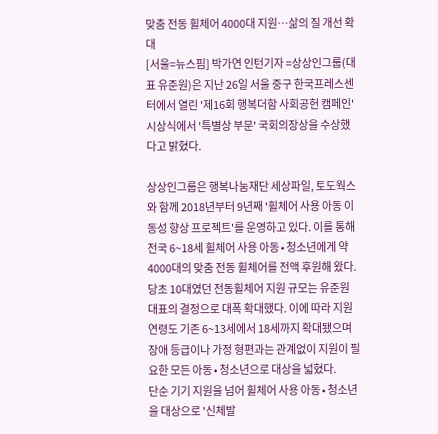맞춤 전동 휠체어 4000대 지원…삶의 질 개선 확대
[서울=뉴스핌] 박가연 인턴기자 =상상인그룹(대표 유준원)은 지난 26일 서울 중구 한국프레스센터에서 열린 '제16회 행복더함 사회공헌 캠페인' 시상식에서 '특별상 부문' 국회의장상을 수상했다고 밝혔다.

상상인그룹은 행복나눔재단 세상파일, 토도웍스와 함께 2018년부터 9년째 '휠체어 사용 아동 이동성 향상 프로젝트'를 운영하고 있다. 이를 통해 전국 6~18세 휠체어 사용 아동∙청소년에게 약 4000대의 맞춤 전동 휠체어를 전액 후원해 왔다.
당초 10대였던 전동휠체어 지원 규모는 유준원 대표의 결정으로 대폭 확대했다. 이에 따라 지원 연령도 기존 6~13세에서 18세까지 확대됐으며 장애 등급이나 가정 형편과는 관계없이 지원이 필요한 모든 아동∙청소년으로 대상을 넓혔다.
단순 기기 지원을 넘어 휠체어 사용 아동∙청소년을 대상으로 '신체발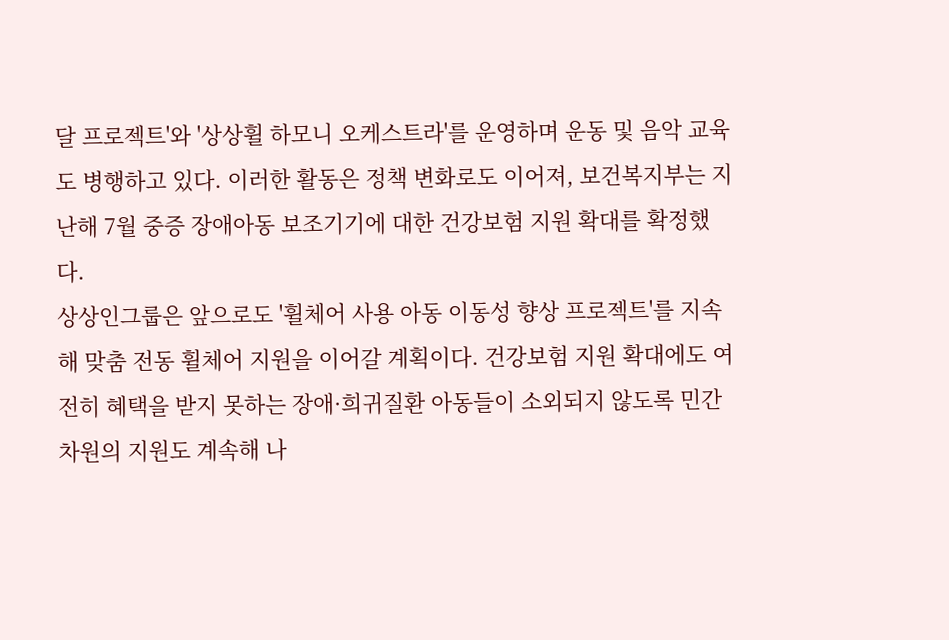달 프로젝트'와 '상상휠 하모니 오케스트라'를 운영하며 운동 및 음악 교육도 병행하고 있다. 이러한 활동은 정책 변화로도 이어져, 보건복지부는 지난해 7월 중증 장애아동 보조기기에 대한 건강보험 지원 확대를 확정했다.
상상인그룹은 앞으로도 '휠체어 사용 아동 이동성 향상 프로젝트'를 지속해 맞춤 전동 휠체어 지원을 이어갈 계획이다. 건강보험 지원 확대에도 여전히 혜택을 받지 못하는 장애·희귀질환 아동들이 소외되지 않도록 민간 차원의 지원도 계속해 나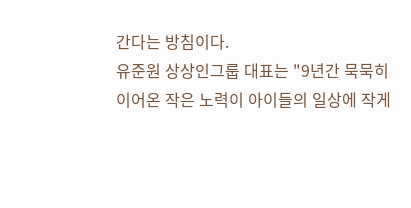간다는 방침이다.
유준원 상상인그룹 대표는 "9년간 묵묵히 이어온 작은 노력이 아이들의 일상에 작게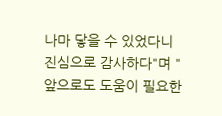나마 닿을 수 있었다니 진심으로 감사하다"며 "앞으로도 도움이 필요한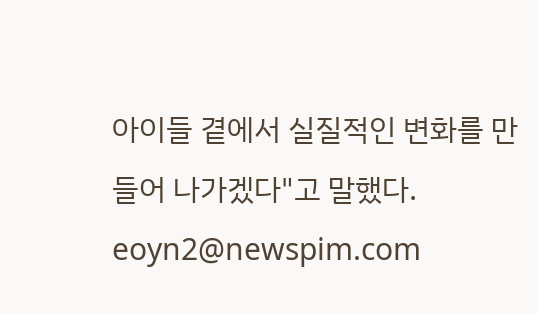아이들 곁에서 실질적인 변화를 만들어 나가겠다"고 말했다.
eoyn2@newspim.com